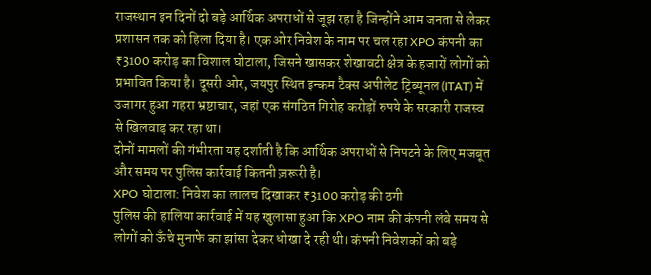राजस्थान इन दिनों दो बड़े आर्थिक अपराधों से जूझ रहा है जिन्होंने आम जनता से लेकर प्रशासन तक को हिला दिया है। एक ओर निवेश के नाम पर चल रहा XPO कंपनी का ₹3100 करोड़ का विशाल घोटाला, जिसने खासकर शेखावटी क्षेत्र के हजारों लोगों को प्रभावित किया है। दूसरी ओर, जयपुर स्थित इन्कम टैक्स अपीलेट ट्रिब्यूनल (ITAT) में उजागर हुआ गहरा भ्रष्टाचार, जहां एक संगठित गिरोह करोड़ों रुपये के सरकारी राजस्व से खिलवाड़ कर रहा था।
दोनों मामलों की गंभीरता यह दर्शाती है कि आर्थिक अपराधों से निपटने के लिए मजबूत और समय पर पुलिस कार्रवाई कितनी ज़रूरी है।
XPO घोटाला: निवेश का लालच दिखाकर ₹3100 करोड़ की ठगी
पुलिस की हालिया कार्रवाई में यह खुलासा हुआ कि XPO नाम की कंपनी लंबे समय से लोगों को ऊँचे मुनाफे का झांसा देकर धोखा दे रही थी। कंपनी निवेशकों को बड़े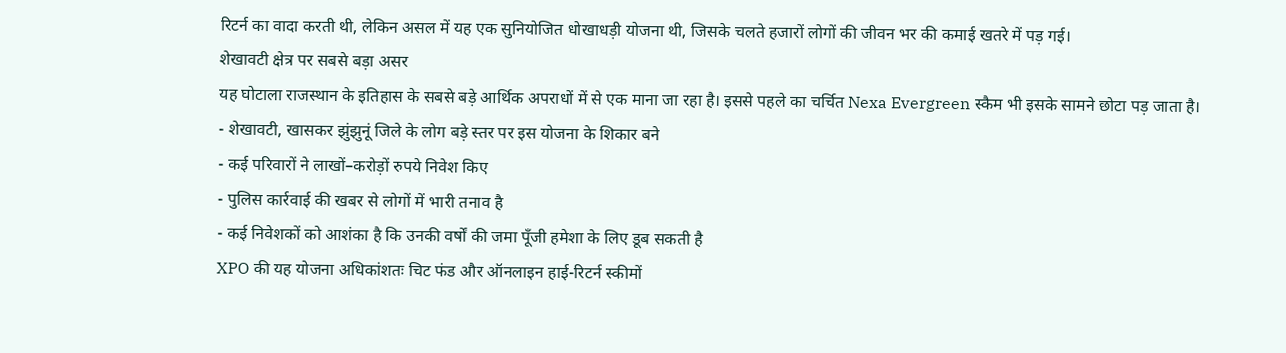रिटर्न का वादा करती थी, लेकिन असल में यह एक सुनियोजित धोखाधड़ी योजना थी, जिसके चलते हजारों लोगों की जीवन भर की कमाई खतरे में पड़ गई।
शेखावटी क्षेत्र पर सबसे बड़ा असर
यह घोटाला राजस्थान के इतिहास के सबसे बड़े आर्थिक अपराधों में से एक माना जा रहा है। इससे पहले का चर्चित Nexa Evergreen स्कैम भी इसके सामने छोटा पड़ जाता है।
- शेखावटी, खासकर झुंझुनूं जिले के लोग बड़े स्तर पर इस योजना के शिकार बने
- कई परिवारों ने लाखों–करोड़ों रुपये निवेश किए
- पुलिस कार्रवाई की खबर से लोगों में भारी तनाव है
- कई निवेशकों को आशंका है कि उनकी वर्षों की जमा पूँजी हमेशा के लिए डूब सकती है
XPO की यह योजना अधिकांशतः चिट फंड और ऑनलाइन हाई-रिटर्न स्कीमों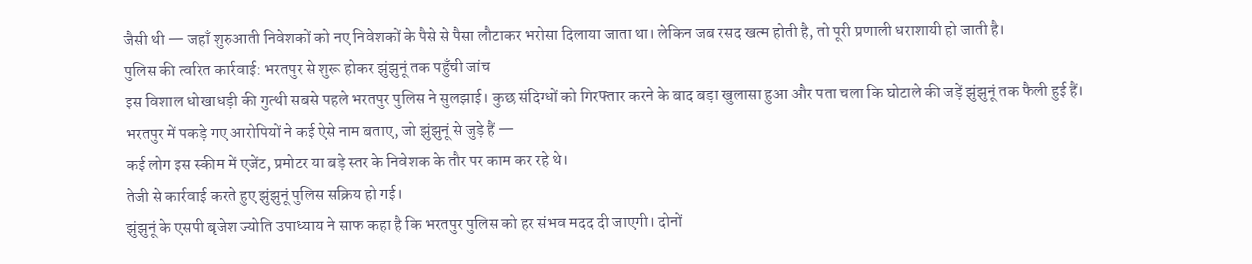जैसी थी — जहाँ शुरुआती निवेशकों को नए निवेशकों के पैसे से पैसा लौटाकर भरोसा दिलाया जाता था। लेकिन जब रसद खत्म होती है, तो पूरी प्रणाली धराशायी हो जाती है।
पुलिस की त्वरित कार्रवाई: भरतपुर से शुरू होकर झुंझुनूं तक पहुँची जांच
इस विशाल धोखाधड़ी की गुत्थी सबसे पहले भरतपुर पुलिस ने सुलझाई। कुछ संदिग्धों को गिरफ्तार करने के बाद बड़ा खुलासा हुआ और पता चला कि घोटाले की जड़ें झुंझुनूं तक फैली हुई हैं।
भरतपुर में पकड़े गए आरोपियों ने कई ऐसे नाम बताए, जो झुंझुनूं से जुड़े हैं —
कई लोग इस स्कीम में एजेंट, प्रमोटर या बड़े स्तर के निवेशक के तौर पर काम कर रहे थे।
तेजी से कार्रवाई करते हुए झुंझुनूं पुलिस सक्रिय हो गई।
झुंझुनूं के एसपी बृजेश ज्योति उपाध्याय ने साफ कहा है कि भरतपुर पुलिस को हर संभव मदद दी जाएगी। दोनों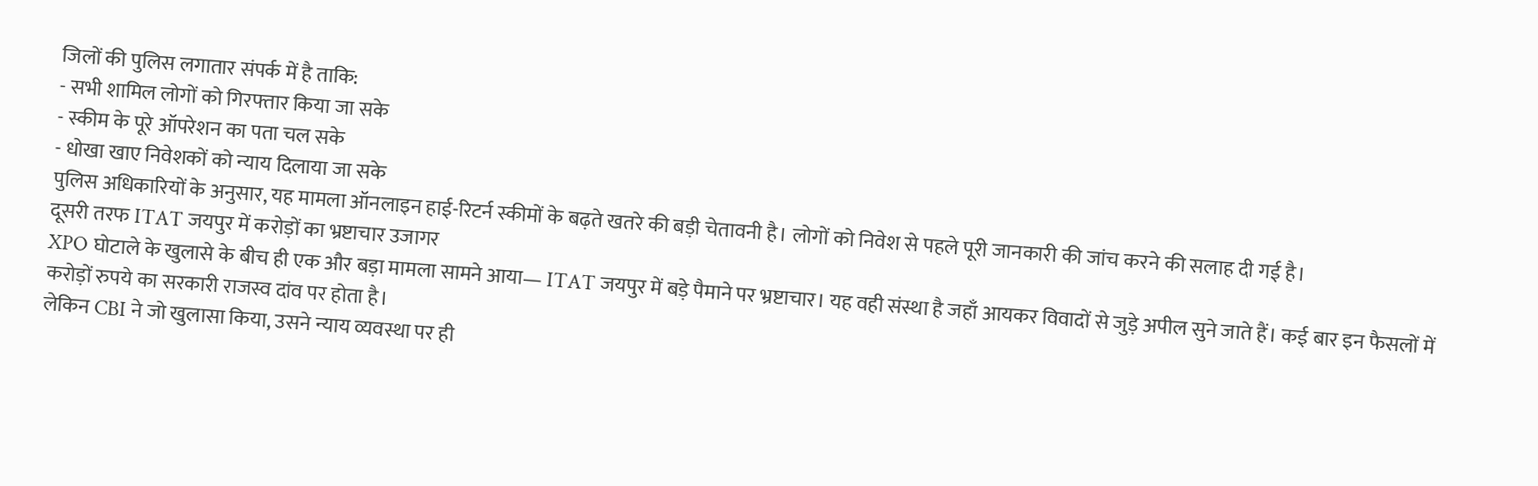जिलों की पुलिस लगातार संपर्क में है ताकि:
- सभी शामिल लोगों को गिरफ्तार किया जा सके
- स्कीम के पूरे ऑपरेशन का पता चल सके
- धोखा खाए निवेशकों को न्याय दिलाया जा सके
पुलिस अधिकारियों के अनुसार, यह मामला ऑनलाइन हाई-रिटर्न स्कीमों के बढ़ते खतरे की बड़ी चेतावनी है। लोगों को निवेश से पहले पूरी जानकारी की जांच करने की सलाह दी गई है।
दूसरी तरफ ITAT जयपुर में करोड़ों का भ्रष्टाचार उजागर
XPO घोटाले के खुलासे के बीच ही एक और बड़ा मामला सामने आया— ITAT जयपुर में बड़े पैमाने पर भ्रष्टाचार। यह वही संस्था है जहाँ आयकर विवादों से जुड़े अपील सुने जाते हैं। कई बार इन फैसलों में करोड़ों रुपये का सरकारी राजस्व दांव पर होता है।
लेकिन CBI ने जो खुलासा किया, उसने न्याय व्यवस्था पर ही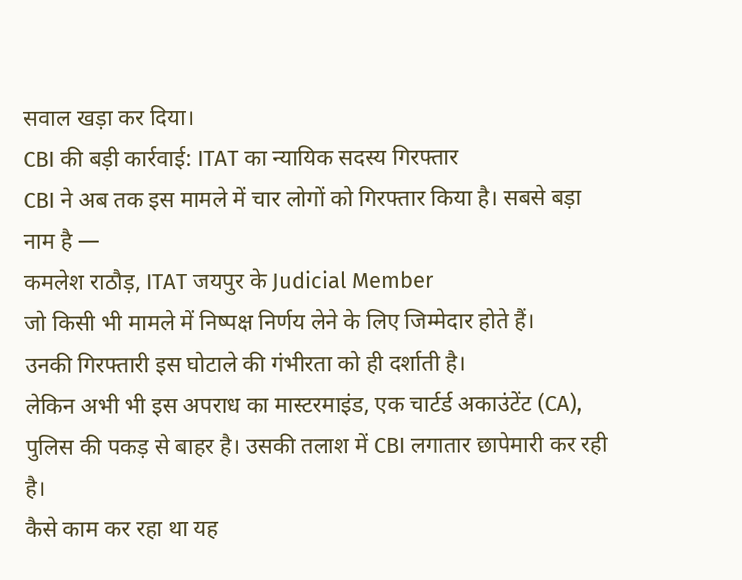सवाल खड़ा कर दिया।
CBI की बड़ी कार्रवाई: ITAT का न्यायिक सदस्य गिरफ्तार
CBI ने अब तक इस मामले में चार लोगों को गिरफ्तार किया है। सबसे बड़ा नाम है —
कमलेश राठौड़, ITAT जयपुर के Judicial Member
जो किसी भी मामले में निष्पक्ष निर्णय लेने के लिए जिम्मेदार होते हैं।
उनकी गिरफ्तारी इस घोटाले की गंभीरता को ही दर्शाती है।
लेकिन अभी भी इस अपराध का मास्टरमाइंड, एक चार्टर्ड अकाउंटेंट (CA), पुलिस की पकड़ से बाहर है। उसकी तलाश में CBI लगातार छापेमारी कर रही है।
कैसे काम कर रहा था यह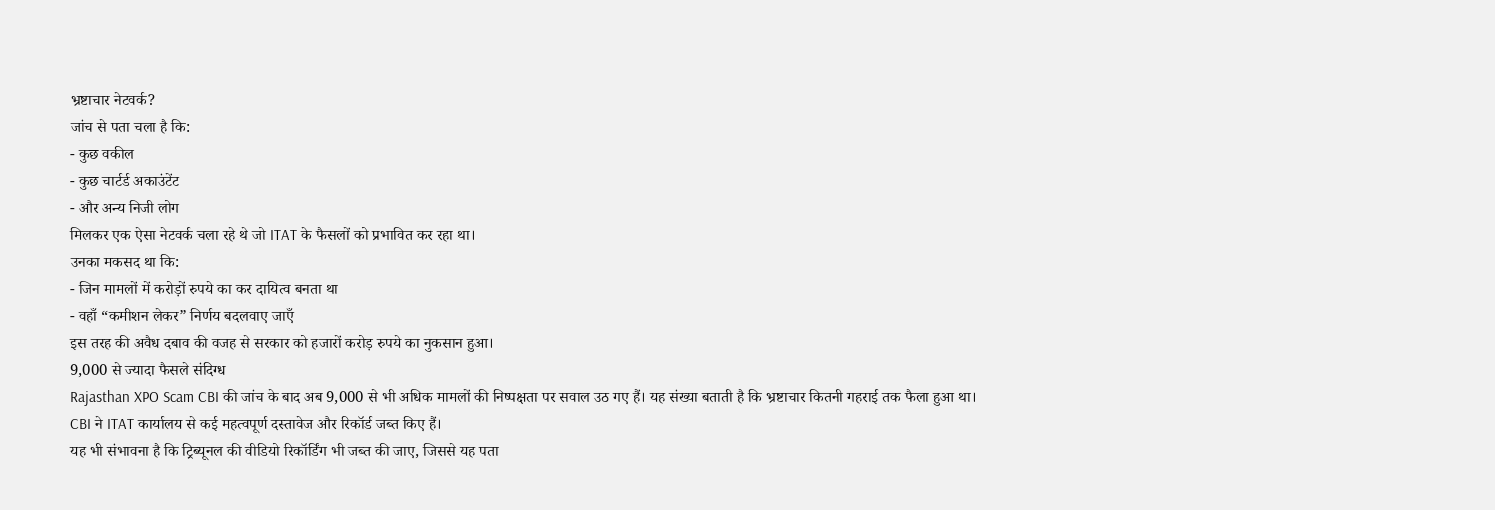भ्रष्टाचार नेटवर्क?
जांच से पता चला है कि:
- कुछ वकील
- कुछ चार्टर्ड अकाउंटेंट
- और अन्य निजी लोग
मिलकर एक ऐसा नेटवर्क चला रहे थे जो ITAT के फैसलों को प्रभावित कर रहा था।
उनका मकसद था कि:
- जिन मामलों में करोड़ों रुपये का कर दायित्व बनता था
- वहाँ “कमीशन लेकर” निर्णय बदलवाए जाएँ
इस तरह की अवैध दबाव की वजह से सरकार को हजारों करोड़ रुपये का नुकसान हुआ।
9,000 से ज्यादा फैसले संदिग्ध
Rajasthan XPO Scam CBI की जांच के बाद अब 9,000 से भी अधिक मामलों की निष्पक्षता पर सवाल उठ गए हैं। यह संख्या बताती है कि भ्रष्टाचार कितनी गहराई तक फैला हुआ था।
CBI ने ITAT कार्यालय से कई महत्वपूर्ण दस्तावेज और रिकॉर्ड जब्त किए हैं।
यह भी संभावना है कि ट्रिब्यूनल की वीडियो रिकॉर्डिंग भी जब्त की जाए, जिससे यह पता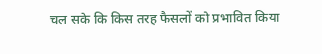चल सके कि किस तरह फैसलों को प्रभावित किया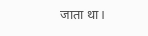जाता था।